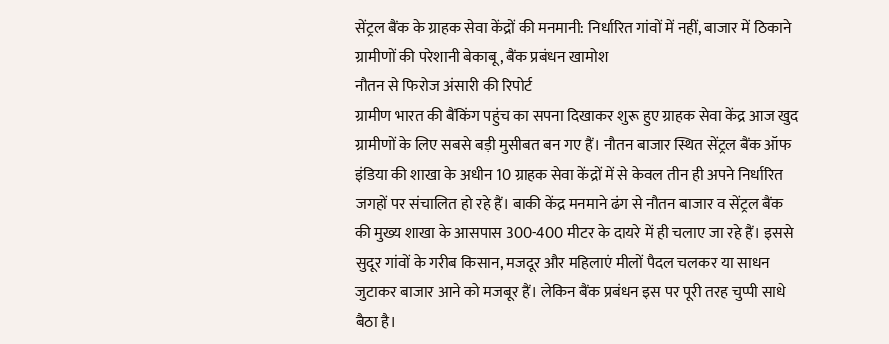सेंट्रल बैंक के ग्राहक सेवा केंद्रों की मनमानी: निर्धारित गांवों में नहीं, बाजार में ठिकाने
ग्रामीणों की परेशानी बेकाबू, बैंक प्रबंधन खामोश
नौतन से फिरोज अंसारी की रिपोर्ट
ग्रामीण भारत की बैंकिंग पहुंच का सपना दिखाकर शुरू हुए ग्राहक सेवा केंद्र आज खुद ग्रामीणों के लिए सबसे बड़ी मुसीबत बन गए हैं। नौतन बाजार स्थित सेंट्रल बैंक ऑफ इंडिया की शाखा के अधीन 10 ग्राहक सेवा केंद्रों में से केवल तीन ही अपने निर्धारित जगहों पर संचालित हो रहे हैं। बाकी केंद्र मनमाने ढंग से नौतन बाजार व सेंट्रल बैंक की मुख्य शाखा के आसपास 300-400 मीटर के दायरे में ही चलाए जा रहे हैं। इससे सुदूर गांवों के गरीब किसान, मजदूर और महिलाएं मीलों पैदल चलकर या साधन जुटाकर बाजार आने को मजबूर हैं। लेकिन बैंक प्रबंधन इस पर पूरी तरह चुप्पी साधे बैठा है।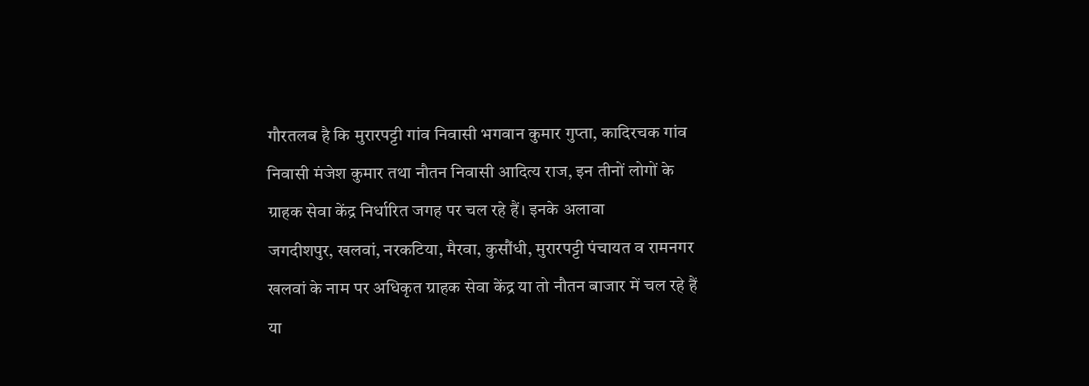गौरतलब है कि मुरारपट्टी गांव निवासी भगवान कुमार गुप्ता, कादिरचक गांव निवासी मंजेश कुमार तथा नौतन निवासी आदित्य राज, इन तीनों लोगों के ग्राहक सेवा केंद्र निर्धारित जगह पर चल रहे हैं। इनके अलावा
जगदीशपुर, खलवां, नरकटिया, मैरवा, कुसौंधी, मुरारपट्टी पंचायत व रामनगर खलवां के नाम पर अधिकृत ग्राहक सेवा केंद्र या तो नौतन बाजार में चल रहे हैं या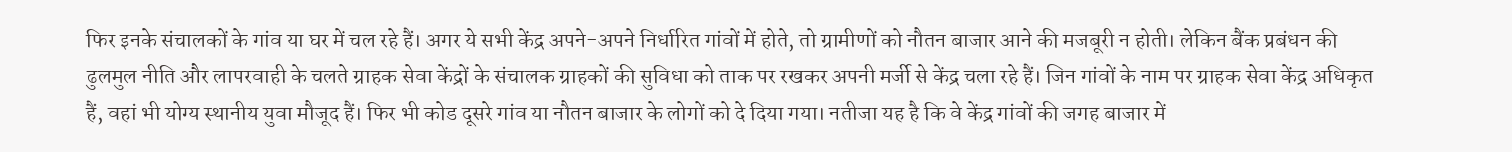फिर इनके संचालकों के गांव या घर में चल रहे हैं। अगर ये सभी केंद्र अपने-अपने निर्धारित गांवों में होते, तो ग्रामीणों को नौतन बाजार आने की मजबूरी न होती। लेकिन बैंक प्रबंधन की ढुलमुल नीति और लापरवाही के चलते ग्राहक सेवा केंद्रों के संचालक ग्राहकों की सुविधा को ताक पर रखकर अपनी मर्जी से केंद्र चला रहे हैं। जिन गांवों के नाम पर ग्राहक सेवा केंद्र अधिकृत हैं, वहां भी योग्य स्थानीय युवा मौजूद हैं। फिर भी कोड दूसरे गांव या नौतन बाजार के लोगों को दे दिया गया। नतीजा यह है कि वे केंद्र गांवों की जगह बाजार में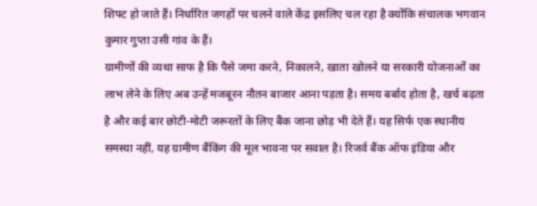शिफ्ट हो जाते हैं। निर्धारित जगहों पर चलने वाले केंद्र इसलिए चल रहा है क्योंकि संचालक भगवान कुमार गुप्ता उसी गांव के हैं।
ग्रामीणों की व्यथा साफ है कि पैसे जमा करने, निकालने, खाता खोलने या सरकारी योजनाओं का लाभ लेने के लिए अब उन्हें मजबूरन नौतन बाजार आना पड़ता है। समय बर्बाद होता है, खर्च बढ़ता है और कई बार छोटी-मोटी जरूरतों के लिए बैंक जाना छोड़ भी देते हैं। यह सिर्फ एक स्थानीय समस्या नहीं, यह ग्रामीण बैंकिंग की मूल भावना पर सवाल है। रिजर्व बैंक ऑफ इंडिया और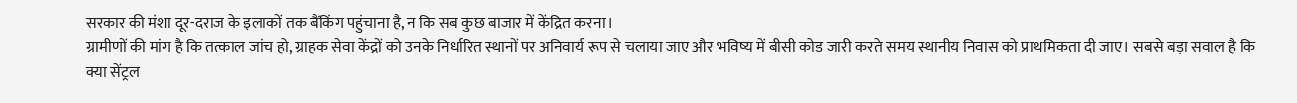सरकार की मंशा दूर-दराज के इलाकों तक बैंकिंग पहुंचाना है, न कि सब कुछ बाजार में केंद्रित करना।
ग्रामीणों की मांग है कि तत्काल जांच हो, ग्राहक सेवा केंद्रों को उनके निर्धारित स्थानों पर अनिवार्य रूप से चलाया जाए और भविष्य में बीसी कोड जारी करते समय स्थानीय निवास को प्राथमिकता दी जाए। सबसे बड़ा सवाल है कि क्या सेंट्रल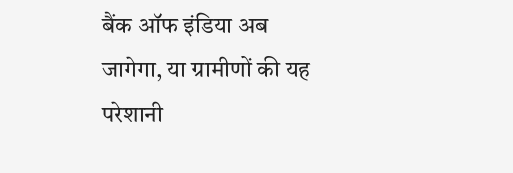बैंक ऑफ इंडिया अब जागेगा, या ग्रामीणों की यह परेशानी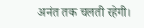अनंत तक चलती रहेगी।